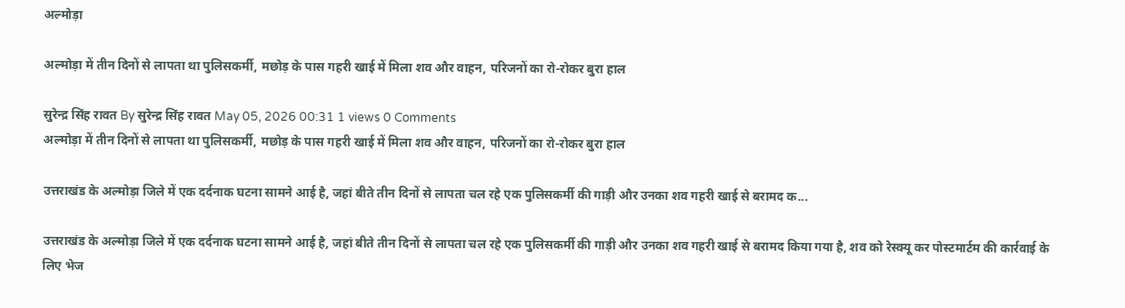अल्मोड़ा

अल्मोड़ा में तीन दिनों से लापता था पुलिसकर्मी, मछोड़ के पास गहरी खाई में मिला शव और वाहन, परिजनों का रो-रोकर बुरा हाल

सुरेन्द्र सिंह रावत By सुरेन्द्र सिंह रावत May 05, 2026 00:31 1 views 0 Comments
अल्मोड़ा में तीन दिनों से लापता था पुलिसकर्मी, मछोड़ के पास गहरी खाई में मिला शव और वाहन, परिजनों का रो-रोकर बुरा हाल

उत्तराखंड के अल्मोड़ा जिले में एक दर्दनाक घटना सामने आई है, जहां बीते तीन दिनों से लापता चल रहे एक पुलिसकर्मी की गाड़ी और उनका शव गहरी खाई से बरामद क...

उत्तराखंड के अल्मोड़ा जिले में एक दर्दनाक घटना सामने आई है, जहां बीते तीन दिनों से लापता चल रहे एक पुलिसकर्मी की गाड़ी और उनका शव गहरी खाई से बरामद किया गया है, शव को रेस्क्यू कर पोस्टमार्टम की कार्रवाई के लिए भेज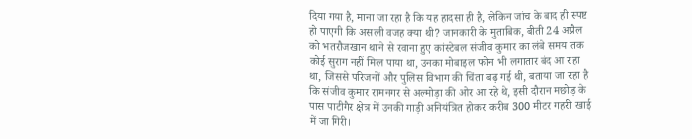दिया गया है, माना जा रहा है कि यह हादसा ही है, लेकिन जांच के बाद ही स्पष्ट हो पाएगी कि असली वजह क्या थी? जानकारी के मुताबिक, बीती 24 अप्रैल को भतरौजखान थाने से रवाना हुए कांस्टेबल संजीव कुमार का लंबे समय तक कोई सुराग नहीं मिल पाया था, उनका मोबाइल फोन भी लगातार बंद आ रहा था, जिससे परिजनों और पुलिस विभाग की चिंता बढ़ गई थी, बताया जा रहा है कि संजीव कुमार रामनगर से अल्मोड़ा की ओर आ रहे थे, इसी दौरान मछोड़ के पास पाटीगैर क्षेत्र में उनकी गाड़ी अनियंत्रित होकर करीब 300 मीटर गहरी खाई में जा गिरी।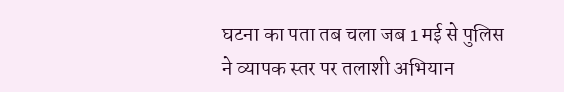घटना का पता तब चला जब 1 मई से पुलिस ने व्यापक स्तर पर तलाशी अभियान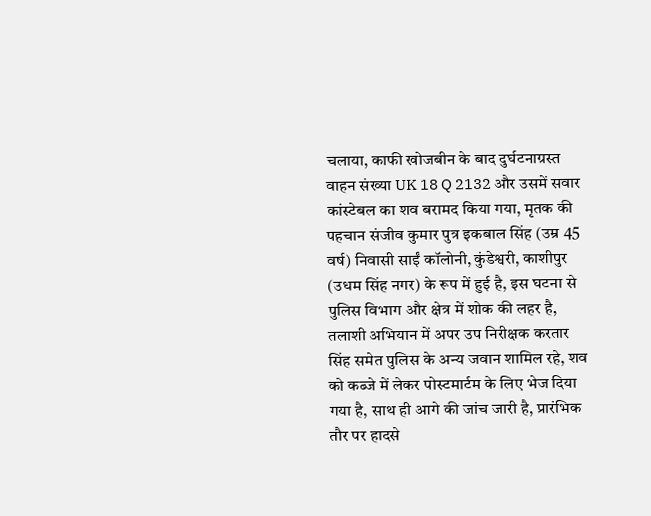चलाया, काफी खोजबीन के बाद दुर्घटनाग्रस्त वाहन संख्या UK 18 Q 2132 और उसमें सवार कांस्टेबल का शव बरामद किया गया, मृतक की पहचान संजीव कुमार पुत्र इकबाल सिंह (उम्र 45 वर्ष) निवासी साईं कॉलोनी, कुंडेश्वरी, काशीपुर (उधम सिंह नगर) के रूप में हुई है, इस घटना से पुलिस विभाग और क्षेत्र में शोक की लहर है, तलाशी अभियान में अपर उप निरीक्षक करतार सिंह समेत पुलिस के अन्य जवान शामिल रहे, शव को कब्जे में लेकर पोस्टमार्टम के लिए भेज दिया गया है, साथ ही आगे की जांच जारी है, प्रारंभिक तौर पर हादसे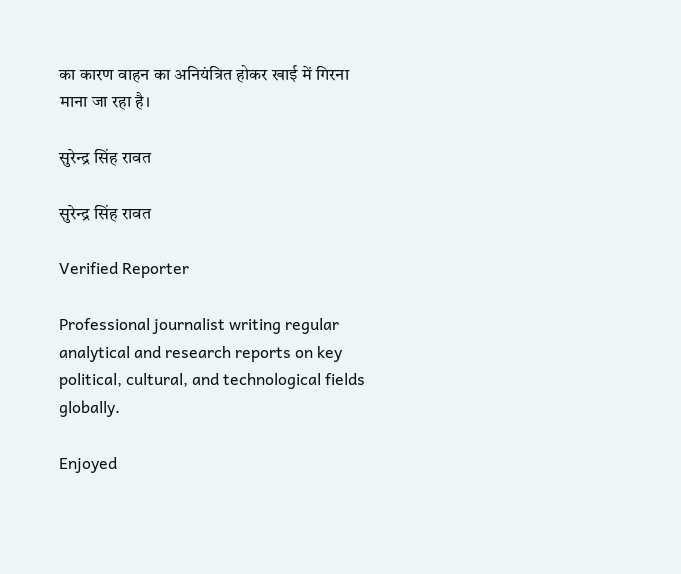का कारण वाहन का अनियंत्रित होकर खाई में गिरना माना जा रहा है।

सुरेन्द्र सिंह रावत

सुरेन्द्र सिंह रावत

Verified Reporter

Professional journalist writing regular analytical and research reports on key political, cultural, and technological fields globally.

Enjoyed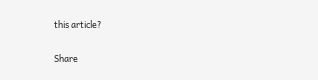this article?

Share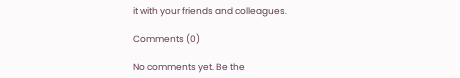it with your friends and colleagues.

Comments (0)

No comments yet. Be the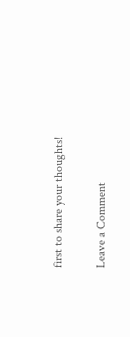first to share your thoughts!

Leave a Comment